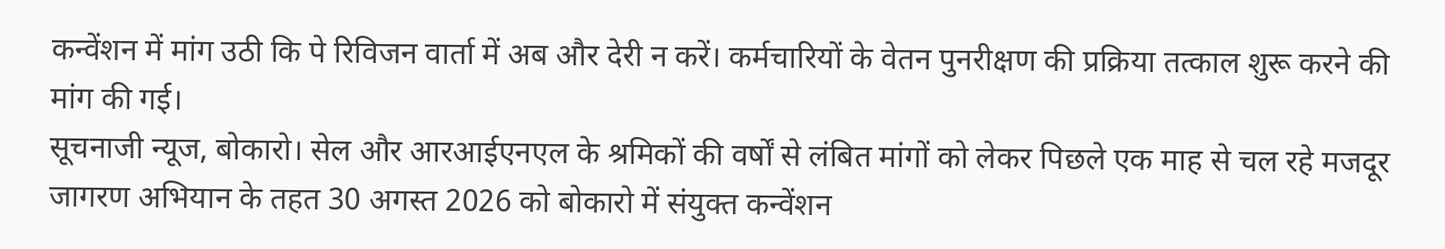कन्वेंशन में मांग उठी कि पे रिविजन वार्ता में अब और देरी न करें। कर्मचारियों के वेतन पुनरीक्षण की प्रक्रिया तत्काल शुरू करने की मांग की गई।
सूचनाजी न्यूज, बोकारो। सेल और आरआईएनएल के श्रमिकों की वर्षों से लंबित मांगों को लेकर पिछले एक माह से चल रहे मजदूर जागरण अभियान के तहत 30 अगस्त 2026 को बोकारो में संयुक्त कन्वेंशन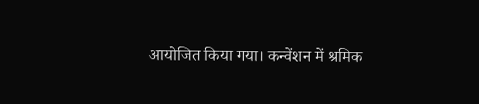आयोजित किया गया। कन्वेंशन में श्रमिक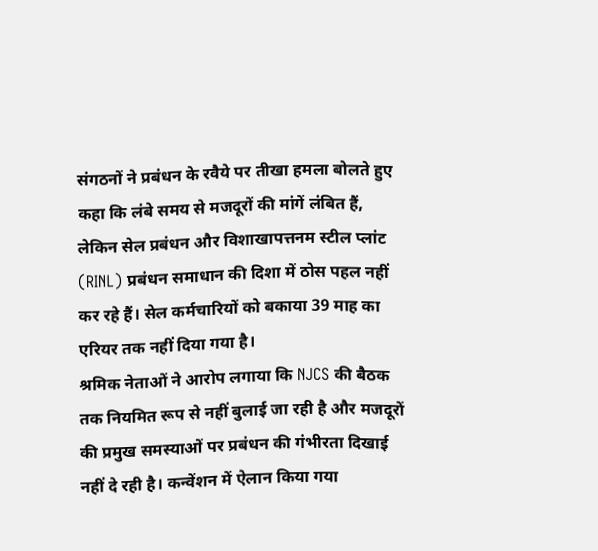संगठनों ने प्रबंधन के रवैये पर तीखा हमला बोलते हुए कहा कि लंबे समय से मजदूरों की मांगें लंबित हैं, लेकिन सेल प्रबंधन और विशाखापत्तनम स्टील प्लांट (RINL) प्रबंधन समाधान की दिशा में ठोस पहल नहीं कर रहे हैं। सेल कर्मचारियों को बकाया 39 माह का एरियर तक नहीं दिया गया है।
श्रमिक नेताओं ने आरोप लगाया कि NJCS की बैठक तक नियमित रूप से नहीं बुलाई जा रही है और मजदूरों की प्रमुख समस्याओं पर प्रबंधन की गंभीरता दिखाई नहीं दे रही है। कन्वेंशन में ऐलान किया गया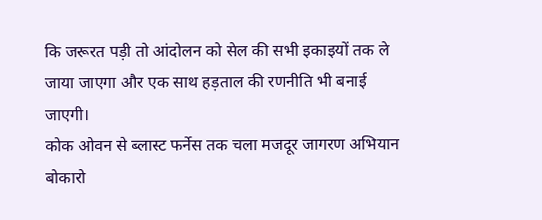कि जरूरत पड़ी तो आंदोलन को सेल की सभी इकाइयों तक ले जाया जाएगा और एक साथ हड़ताल की रणनीति भी बनाई जाएगी।
कोक ओवन से ब्लास्ट फर्नेस तक चला मजदूर जागरण अभियान
बोकारो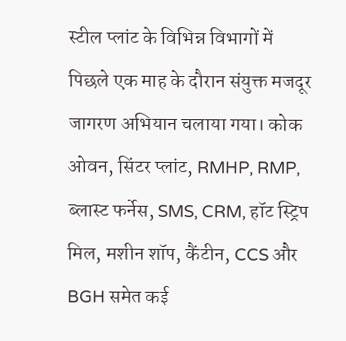स्टील प्लांट के विभिन्न विभागों में पिछले एक माह के दौरान संयुक्त मजदूर जागरण अभियान चलाया गया। कोक ओवन, सिंटर प्लांट, RMHP, RMP, ब्लास्ट फर्नेस, SMS, CRM, हॉट स्ट्रिप मिल, मशीन शॉप, कैंटीन, CCS और BGH समेत कई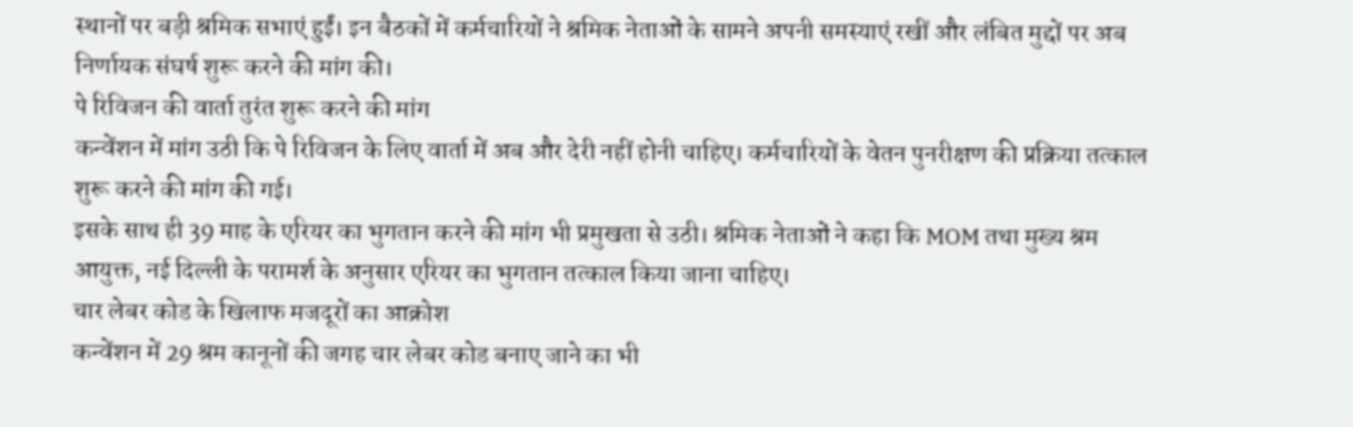स्थानों पर बड़ी श्रमिक सभाएं हुईं। इन बैठकों में कर्मचारियों ने श्रमिक नेताओं के सामने अपनी समस्याएं रखीं और लंबित मुद्दों पर अब निर्णायक संघर्ष शुरू करने की मांग की।
पे रिविजन की वार्ता तुरंत शुरू करने की मांग
कन्वेंशन में मांग उठी कि पे रिविजन के लिए वार्ता में अब और देरी नहीं होनी चाहिए। कर्मचारियों के वेतन पुनरीक्षण की प्रक्रिया तत्काल शुरू करने की मांग की गई।
इसके साथ ही 39 माह के एरियर का भुगतान करने की मांग भी प्रमुखता से उठी। श्रमिक नेताओं ने कहा कि MOM तथा मुख्य श्रम आयुक्त, नई दिल्ली के परामर्श के अनुसार एरियर का भुगतान तत्काल किया जाना चाहिए।
चार लेबर कोड के खिलाफ मजदूरों का आक्रोश
कन्वेंशन में 29 श्रम कानूनों की जगह चार लेबर कोड बनाए जाने का भी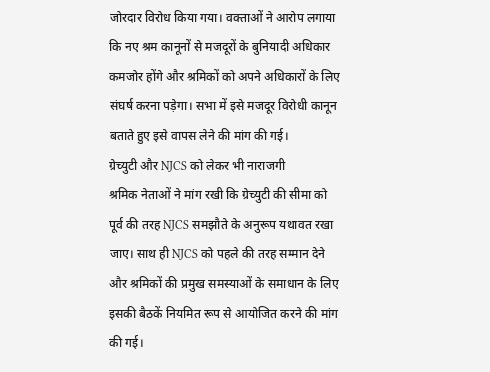जोरदार विरोध किया गया। वक्ताओं ने आरोप लगाया कि नए श्रम कानूनों से मजदूरों के बुनियादी अधिकार कमजोर होंगे और श्रमिकों को अपने अधिकारों के लिए संघर्ष करना पड़ेगा। सभा में इसे मजदूर विरोधी कानून बताते हुए इसे वापस लेने की मांग की गई।
ग्रेच्युटी और NJCS को लेकर भी नाराजगी
श्रमिक नेताओं ने मांग रखी कि ग्रेच्युटी की सीमा को पूर्व की तरह NJCS समझौते के अनुरूप यथावत रखा जाए। साथ ही NJCS को पहले की तरह सम्मान देने और श्रमिकों की प्रमुख समस्याओं के समाधान के लिए इसकी बैठकें नियमित रूप से आयोजित करने की मांग की गई।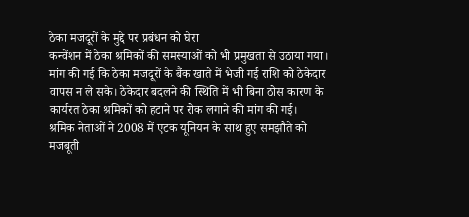ठेका मजदूरों के मुद्दे पर प्रबंधन को घेरा
कन्वेंशन में ठेका श्रमिकों की समस्याओं को भी प्रमुखता से उठाया गया। मांग की गई कि ठेका मजदूरों के बैंक खाते में भेजी गई राशि को ठेकेदार वापस न ले सके। ठेकेदार बदलने की स्थिति में भी बिना ठोस कारण के कार्यरत ठेका श्रमिकों को हटाने पर रोक लगाने की मांग की गई।
श्रमिक नेताओं ने 2008 में एटक यूनियन के साथ हुए समझौते को मजबूती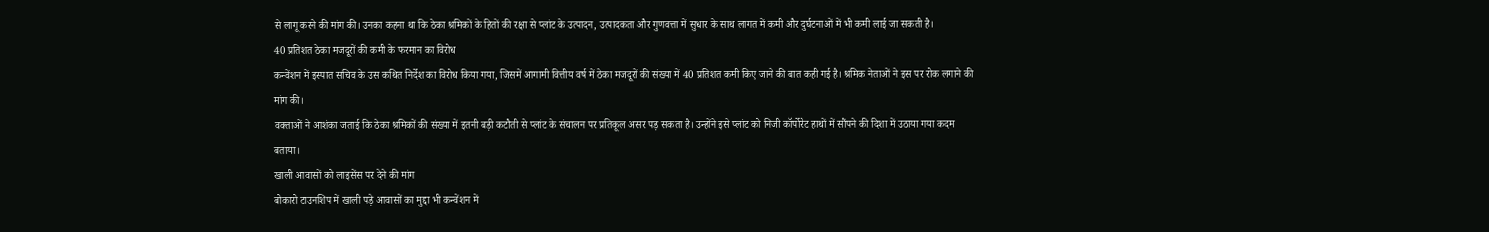से लागू करने की मांग की। उनका कहना था कि ठेका श्रमिकों के हितों की रक्षा से प्लांट के उत्पादन, उत्पादकता और गुणवत्ता में सुधार के साथ लागत में कमी और दुर्घटनाओं में भी कमी लाई जा सकती है।
40 प्रतिशत ठेका मजदूरों की कमी के फरमान का विरोध
कन्वेंशन में इस्पात सचिव के उस कथित निर्देश का विरोध किया गया, जिसमें आगामी वित्तीय वर्ष में ठेका मजदूरों की संख्या में 40 प्रतिशत कमी किए जाने की बात कही गई है। श्रमिक नेताओं ने इस पर रोक लगाने की मांग की।
वक्ताओं ने आशंका जताई कि ठेका श्रमिकों की संख्या में इतनी बड़ी कटौती से प्लांट के संचालन पर प्रतिकूल असर पड़ सकता है। उन्होंने इसे प्लांट को निजी कॉर्पोरेट हाथों में सौंपने की दिशा में उठाया गया कदम बताया।
खाली आवासों को लाइसेंस पर देने की मांग
बोकारो टाउनशिप में खाली पड़े आवासों का मुद्दा भी कन्वेंशन में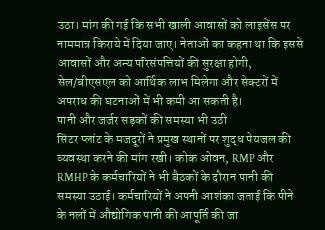उठा। मांग की गई कि सभी खाली आवासों को लाइसेंस पर नाममात्र किराये में दिया जाए। नेताओं का कहना था कि इससे आवासों और अन्य परिसंपत्तियों की सुरक्षा होगी, सेल/बीएसएल को आर्थिक लाभ मिलेगा और सेक्टरों में अपराध की घटनाओं में भी कमी आ सकती है।
पानी और जर्जर सड़कों की समस्या भी उठी
सिंटर प्लांट के मजदूरों ने प्रमुख स्थानों पर शुद्ध पेयजल की व्यवस्था करने की मांग रखी। कोक ओवन, RMP और RMHP के कर्मचारियों ने भी बैठकों के दौरान पानी की समस्या उठाई। कर्मचारियों ने अपनी आशंका जताई कि पीने के नलों में औद्योगिक पानी की आपूर्ति की जा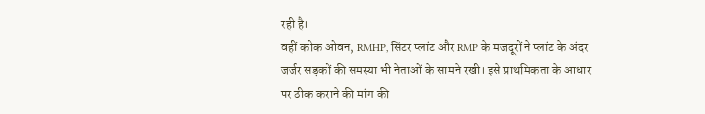रही है।
वहीं कोक ओवन, RMHP, सिंटर प्लांट और RMP के मजदूरों ने प्लांट के अंदर जर्जर सड़कों की समस्या भी नेताओं के सामने रखी। इसे प्राथमिकता के आधार पर ठीक कराने की मांग की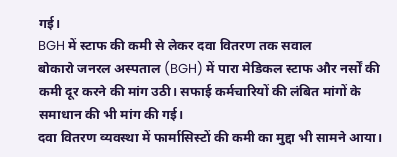गई।
BGH में स्टाफ की कमी से लेकर दवा वितरण तक सवाल
बोकारो जनरल अस्पताल (BGH) में पारा मेडिकल स्टाफ और नर्सों की कमी दूर करने की मांग उठी। सफाई कर्मचारियों की लंबित मांगों के समाधान की भी मांग की गई।
दवा वितरण व्यवस्था में फार्मासिस्टों की कमी का मुद्दा भी सामने आया।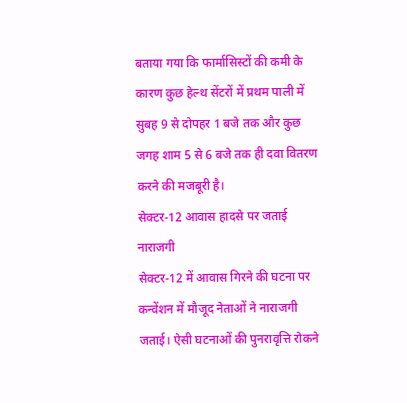बताया गया कि फार्मासिस्टों की कमी के कारण कुछ हेल्थ सेंटरों में प्रथम पाली में सुबह 9 से दोपहर 1 बजे तक और कुछ जगह शाम 5 से 6 बजे तक ही दवा वितरण करने की मजबूरी है।
सेक्टर-12 आवास हादसे पर जताई नाराजगी
सेक्टर-12 में आवास गिरने की घटना पर कन्वेंशन में मौजूद नेताओं ने नाराजगी जताई। ऐसी घटनाओं की पुनरावृत्ति रोकने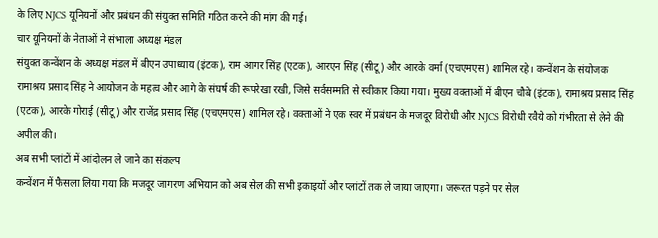के लिए NJCS यूनियनों और प्रबंधन की संयुक्त समिति गठित करने की मांग की गई।
चार यूनियनों के नेताओं ने संभाला अध्यक्ष मंडल
संयुक्त कन्वेंशन के अध्यक्ष मंडल में बीएन उपाध्याय (इंटक), राम आगर सिंह (एटक), आरएन सिंह (सीटू) और आरके वर्मा (एचएमएस) शामिल रहे। कन्वेंशन के संयोजक रामाश्रय प्रसाद सिंह ने आयोजन के महत्व और आगे के संघर्ष की रूपरेखा रखी, जिसे सर्वसम्मति से स्वीकार किया गया। मुख्य वक्ताओं में बीएन चौबे (इंटक), रामाश्रय प्रसाद सिंह (एटक), आरके गोराई (सीटू) और राजेंद्र प्रसाद सिंह (एचएमएस) शामिल रहे। वक्ताओं ने एक स्वर में प्रबंधन के मजदूर विरोधी और NJCS विरोधी रवैये को गंभीरता से लेने की अपील की।
अब सभी प्लांटों में आंदोलन ले जाने का संकल्प
कन्वेंशन में फैसला लिया गया कि मजदूर जागरण अभियान को अब सेल की सभी इकाइयों और प्लांटों तक ले जाया जाएगा। जरूरत पड़ने पर सेल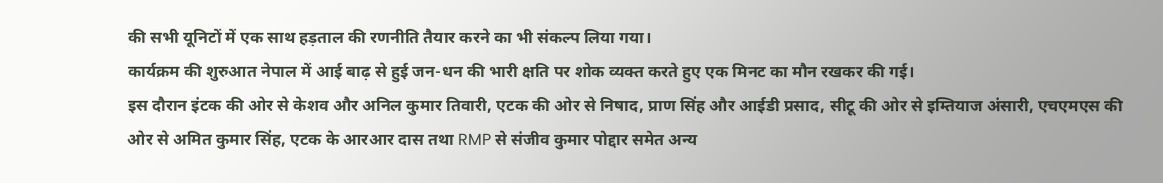की सभी यूनिटों में एक साथ हड़ताल की रणनीति तैयार करने का भी संकल्प लिया गया।
कार्यक्रम की शुरुआत नेपाल में आई बाढ़ से हुई जन-धन की भारी क्षति पर शोक व्यक्त करते हुए एक मिनट का मौन रखकर की गई।
इस दौरान इंटक की ओर से केशव और अनिल कुमार तिवारी, एटक की ओर से निषाद, प्राण सिंह और आईडी प्रसाद, सीटू की ओर से इम्तियाज अंसारी, एचएमएस की ओर से अमित कुमार सिंह, एटक के आरआर दास तथा RMP से संजीव कुमार पोद्दार समेत अन्य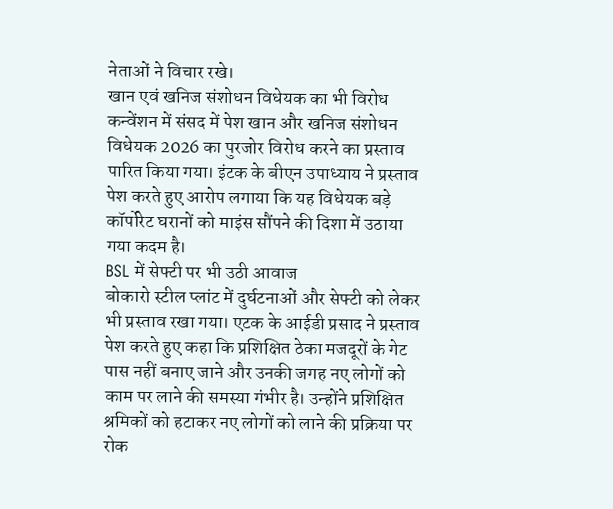नेताओं ने विचार रखे।
खान एवं खनिज संशोधन विधेयक का भी विरोध
कन्वेंशन में संसद में पेश खान और खनिज संशोधन विधेयक 2026 का पुरजोर विरोध करने का प्रस्ताव पारित किया गया। इंटक के बीएन उपाध्याय ने प्रस्ताव पेश करते हुए आरोप लगाया कि यह विधेयक बड़े कॉर्पोरेट घरानों को माइंस सौंपने की दिशा में उठाया गया कदम है।
BSL में सेफ्टी पर भी उठी आवाज
बोकारो स्टील प्लांट में दुर्घटनाओं और सेफ्टी को लेकर भी प्रस्ताव रखा गया। एटक के आईडी प्रसाद ने प्रस्ताव पेश करते हुए कहा कि प्रशिक्षित ठेका मजदूरों के गेट पास नहीं बनाए जाने और उनकी जगह नए लोगों को काम पर लाने की समस्या गंभीर है। उन्होंने प्रशिक्षित श्रमिकों को हटाकर नए लोगों को लाने की प्रक्रिया पर रोक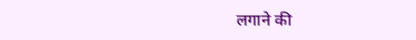लगाने की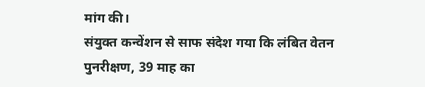मांग की।
संयुक्त कन्वेंशन से साफ संदेश गया कि लंबित वेतन पुनरीक्षण, 39 माह का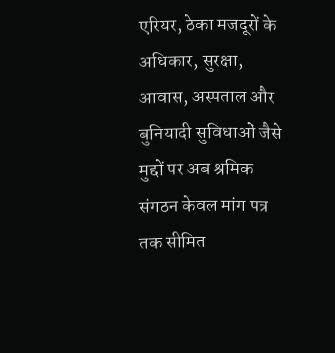एरियर, ठेका मजदूरों के अधिकार, सुरक्षा, आवास, अस्पताल और बुनियादी सुविधाओं जैसे मुद्दों पर अब श्रमिक संगठन केवल मांग पत्र तक सीमित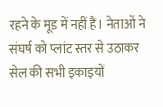रहने के मूड में नहीं हैं। नेताओं ने संघर्ष को प्लांट स्तर से उठाकर सेल की सभी इकाइयों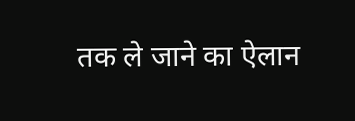तक ले जाने का ऐलान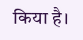किया है।